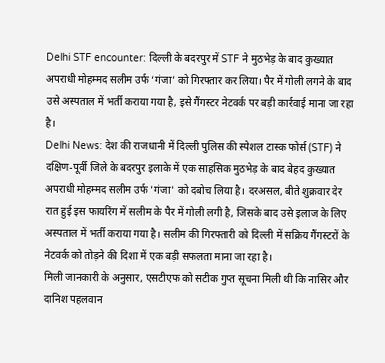Delhi STF encounter: दिल्ली के बदरपुर में STF ने मुठभेड़ के बाद कुख्यात अपराधी मोहम्मद सलीम उर्फ ‘गंजा’ को गिरफ्तार कर लिया। पैर में गोली लगने के बाद उसे अस्पताल में भर्ती कराया गया है, इसे गैंगस्टर नेटवर्क पर बड़ी कार्रवाई माना जा रहा है।
Delhi News: देश की राजधानी में दिल्ली पुलिस की स्पेशल टास्क फोर्स (STF) ने दक्षिण-पूर्वी जिले के बदरपुर इलाके में एक साहसिक मुठभेड़ के बाद बेहद कुख्यात अपराधी मोहम्मद सलीम उर्फ 'गंजा' को दबोच लिया है। दरअसल, बीते शुक्रवार देर रात हुई इस फायरिंग में सलीम के पैर में गोली लगी है, जिसके बाद उसे इलाज के लिए अस्पताल में भर्ती कराया गया है। सलीम की गिरफ्तारी को दिल्ली में सक्रिय गैंगस्टरों के नेटवर्क को तोड़ने की दिशा में एक बड़ी सफलता माना जा रहा है।
मिली जानकारी के अनुसार, एसटीएफ को सटीक गुप्त सूचना मिली थी कि नासिर और दानिश पहलवान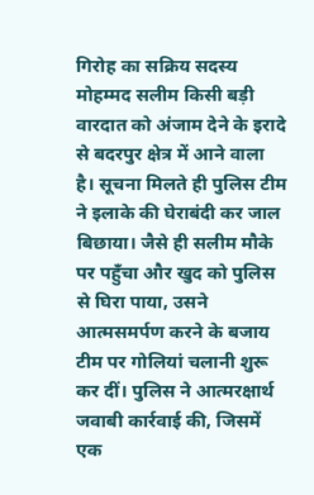गिरोह का सक्रिय सदस्य मोहम्मद सलीम किसी बड़ी वारदात को अंजाम देने के इरादे से बदरपुर क्षेत्र में आने वाला है। सूचना मिलते ही पुलिस टीम ने इलाके की घेराबंदी कर जाल बिछाया। जैसे ही सलीम मौके पर पहुँचा और खुद को पुलिस से घिरा पाया, उसने आत्मसमर्पण करने के बजाय टीम पर गोलियां चलानी शुरू कर दीं। पुलिस ने आत्मरक्षार्थ जवाबी कार्रवाई की, जिसमें एक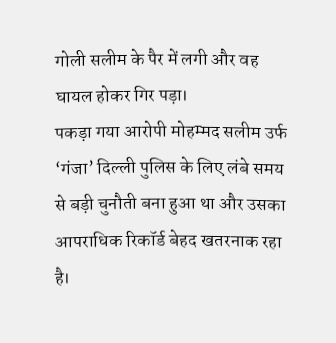गोली सलीम के पैर में लगी और वह घायल होकर गिर पड़ा।
पकड़ा गया आरोपी मोहम्मद सलीम उर्फ ‘गंजा’ दिल्ली पुलिस के लिए लंबे समय से बड़ी चुनौती बना हुआ था और उसका आपराधिक रिकॉर्ड बेहद खतरनाक रहा है।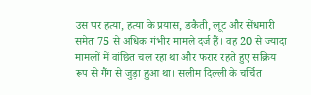उस पर हत्या, हत्या के प्रयास, डकैती, लूट और सेंधमारी समेत 75 से अधिक गंभीर मामले दर्ज हैं। वह 20 से ज्यादा मामलों में वांछित चल रहा था और फरार रहते हुए सक्रिय रूप से गैंग से जुड़ा हुआ था। सलीम दिल्ली के चर्चित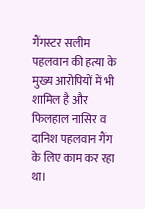गैंगस्टर सलीम पहलवान की हत्या के मुख्य आरोपियों में भी शामिल है और फिलहाल नासिर व दानिश पहलवान गैंग के लिए काम कर रहा था।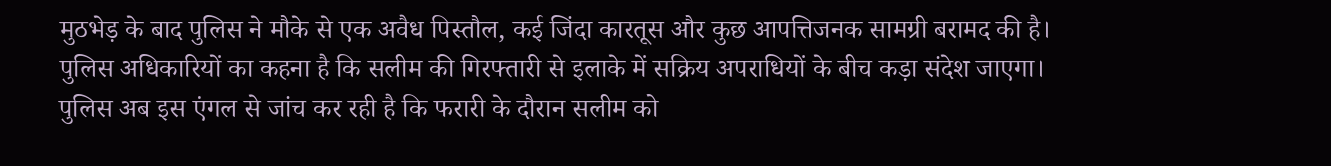मुठभेड़ के बाद पुलिस ने मौके से एक अवैध पिस्तौल, कई जिंदा कारतूस और कुछ आपत्तिजनक सामग्री बरामद की है। पुलिस अधिकारियों का कहना है कि सलीम की गिरफ्तारी से इलाके में सक्रिय अपराधियों के बीच कड़ा संदेश जाएगा। पुलिस अब इस एंगल से जांच कर रही है कि फरारी के दौरान सलीम को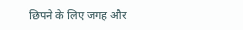छिपने के लिए जगह और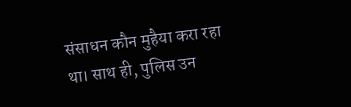संसाधन कौन मुहैया करा रहा था। साथ ही, पुलिस उन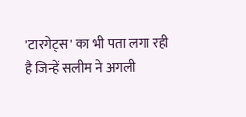'टारगेट्स' का भी पता लगा रही है जिन्हें सलीम ने अगली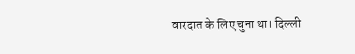वारदात के लिए चुना था। दिल्ली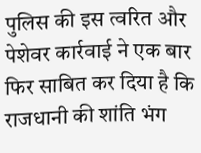पुलिस की इस त्वरित और पेशेवर कार्रवाई ने एक बार फिर साबित कर दिया है कि राजधानी की शांति भंग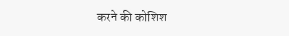करने की कोशिश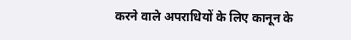करने वाले अपराधियों के लिए कानून के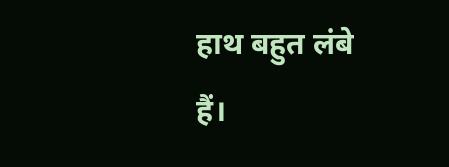हाथ बहुत लंबे हैं।